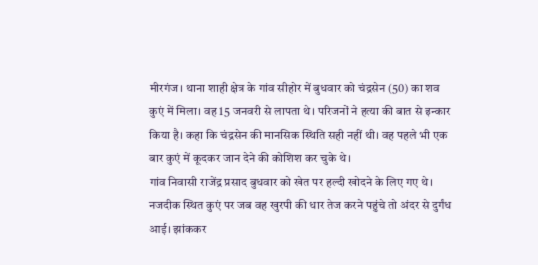मीरगंज। थाना शाही क्षेत्र के गांव सीहोर में बुधवार को चंद्रसेन (50) का शव कुएं में मिला। वह 15 जनवरी से लापता थे। परिजनों ने हत्या की बात से इन्कार किया है। कहा कि चंद्रसेन की मानसिक स्थिति सही नहीं थी। वह पहले भी एक बार कुएं में कूदकर जान देने की कोशिश कर चुके थे।
गांव निवासी राजेंद्र प्रसाद बुधवार को खेत पर हल्दी खोदने के लिए गए थे। नजदीक स्थित कुएं पर जब वह खुरपी की धार तेज करने पहुंचे तो अंदर से दुर्गंध आई। झांककर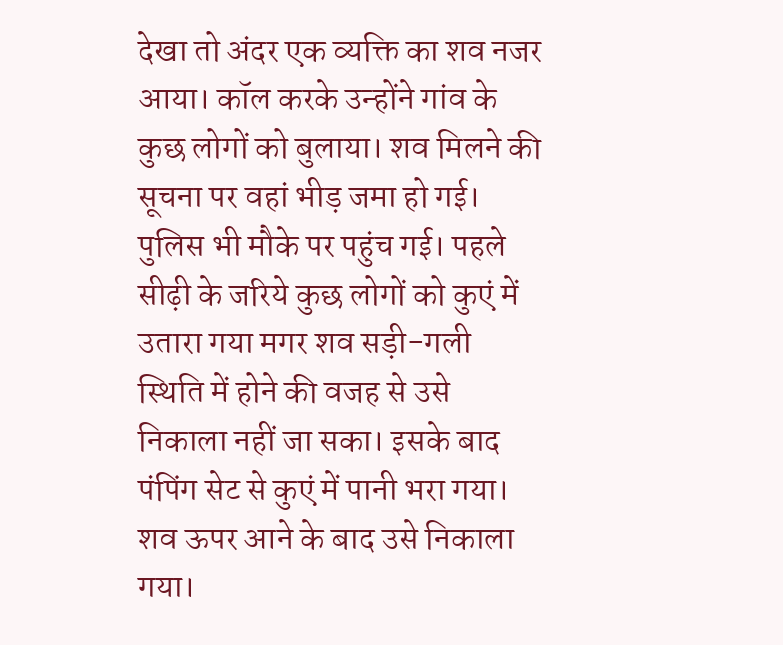देखा तो अंदर एक व्यक्ति का शव नजर आया। कॉल करके उन्होंने गांव के कुछ लोगों को बुलाया। शव मिलने की सूचना पर वहां भीड़ जमा हो गई।
पुलिस भी मौके पर पहुंच गई। पहले सीढ़ी के जरिये कुछ लोगों को कुएं में उतारा गया मगर शव सड़ी-गली स्थिति में होने की वजह से उसे निकाला नहीं जा सका। इसके बाद पंपिंग सेट से कुएं में पानी भरा गया। शव ऊपर आने के बाद उसे निकाला गया।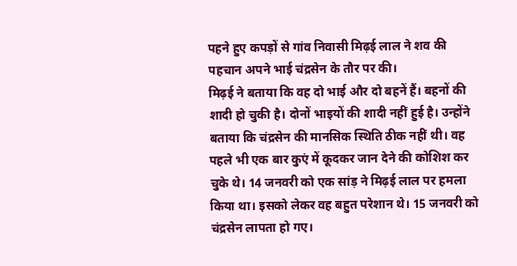पहने हुए कपड़ों से गांव निवासी मिढ़ई लाल ने शव की पहचान अपने भाई चंद्रसेन के तौर पर की।
मिढ़ई ने बताया कि वह दो भाई और दो बहनें हैं। बहनों की शादी हो चुकी है। दोनों भाइयों की शादी नहीं हुई है। उन्होंने बताया कि चंद्रसेन की मानसिक स्थिति ठीक नहीं थी। वह पहले भी एक बार कुएं में कूदकर जान देने की कोशिश कर चुके थे। 14 जनवरी को एक सांड़ ने मिढ़ई लाल पर हमला किया था। इसको लेकर वह बहुत परेशान थे। 15 जनवरी को चंद्रसेन लापता हो गए।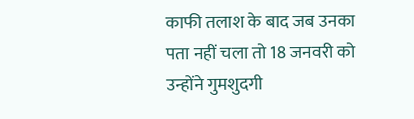काफी तलाश के बाद जब उनका पता नहीं चला तो 18 जनवरी को उन्होंने गुमशुदगी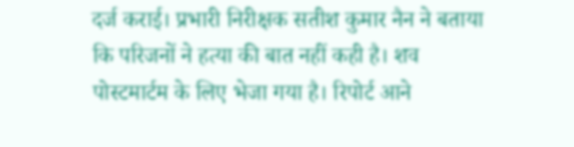दर्ज कराई। प्रभारी निरीक्षक सतीश कुमार नैन ने बताया कि परिजनों ने हत्या की बात नहीं कही है। शव पोस्टमार्टम के लिए भेजा गया है। रिपोर्ट आने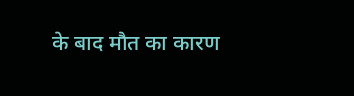के बाद मौत का कारण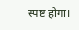स्पष्ट होगा।